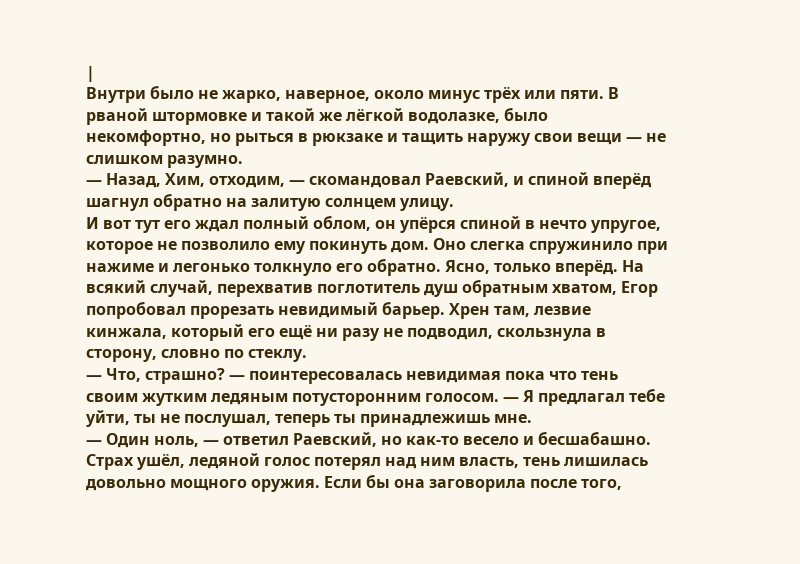|
Внутри было не жарко, наверное, около минус трёх или пяти. В рваной штормовке и такой же лёгкой водолазке, было некомфортно, но рыться в рюкзаке и тащить наружу свои вещи — не слишком разумно.
— Назад, Хим, отходим, — скомандовал Раевский, и спиной вперёд шагнул обратно на залитую солнцем улицу.
И вот тут его ждал полный облом, он упёрся спиной в нечто упругое, которое не позволило ему покинуть дом. Оно слегка спружинило при нажиме и легонько толкнуло его обратно. Ясно, только вперёд. На всякий случай, перехватив поглотитель душ обратным хватом, Егор попробовал прорезать невидимый барьер. Хрен там, лезвие кинжала, который его ещё ни разу не подводил, скользнула в сторону, словно по стеклу.
— Что, страшно? — поинтересовалась невидимая пока что тень своим жутким ледяным потусторонним голосом. — Я предлагал тебе уйти, ты не послушал, теперь ты принадлежишь мне.
— Один ноль, — ответил Раевский, но как-то весело и бесшабашно.
Страх ушёл, ледяной голос потерял над ним власть, тень лишилась довольно мощного оружия. Если бы она заговорила после того,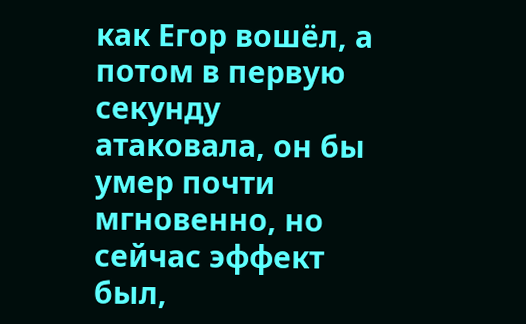как Егор вошёл, а потом в первую секунду атаковала, он бы умер почти мгновенно, но сейчас эффект был,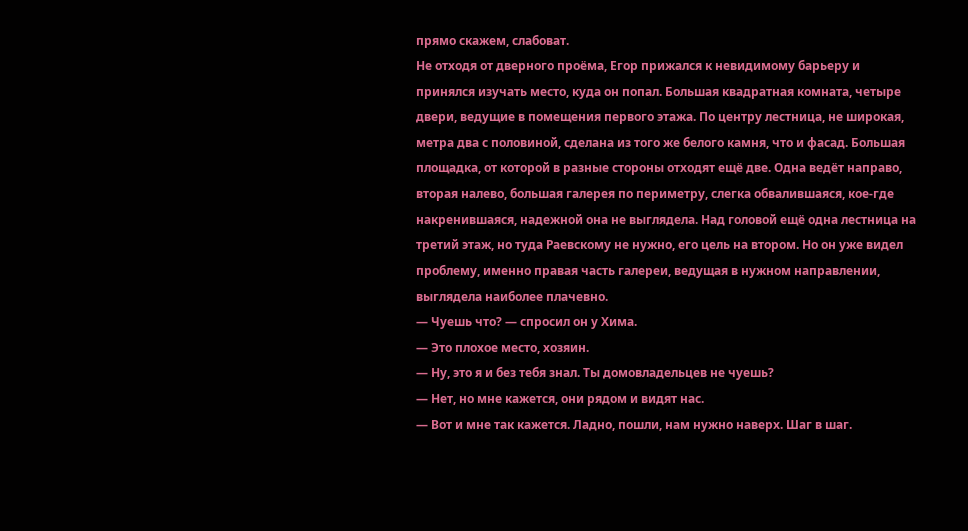прямо скажем, слабоват.
Не отходя от дверного проёма, Егор прижался к невидимому барьеру и принялся изучать место, куда он попал. Большая квадратная комната, четыре двери, ведущие в помещения первого этажа. По центру лестница, не широкая, метра два с половиной, сделана из того же белого камня, что и фасад. Большая площадка, от которой в разные стороны отходят ещё две. Одна ведёт направо, вторая налево, большая галерея по периметру, слегка обвалившаяся, кое-где накренившаяся, надежной она не выглядела. Над головой ещё одна лестница на третий этаж, но туда Раевскому не нужно, его цель на втором. Но он уже видел проблему, именно правая часть галереи, ведущая в нужном направлении, выглядела наиболее плачевно.
— Чуешь что? — спросил он у Хима.
— Это плохое место, хозяин.
— Ну, это я и без тебя знал. Ты домовладельцев не чуешь?
— Нет, но мне кажется, они рядом и видят нас.
— Вот и мне так кажется. Ладно, пошли, нам нужно наверх. Шаг в шаг.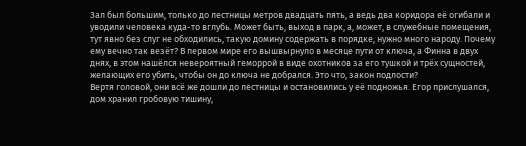Зал был большим, только до лестницы метров двадцать пять, а ведь два коридора её огибали и уводили человека куда-то вглубь. Может быть, выход в парк, а, может, в служебные помещения, тут явно без слуг не обходились, такую домину содержать в порядке, нужно много народу. Почему ему вечно так везёт? В первом мире его вышвырнуло в месяце пути от ключа, а Финна в двух днях, в этом нашёлся невероятный геморрой в виде охотников за его тушкой и трёх сущностей, желающих его убить, чтобы он до ключа не добрался. Это что, закон подлости?
Вертя головой, они всё же дошли до лестницы и остановились у её подножья. Егор прислушался, дом хранил гробовую тишину,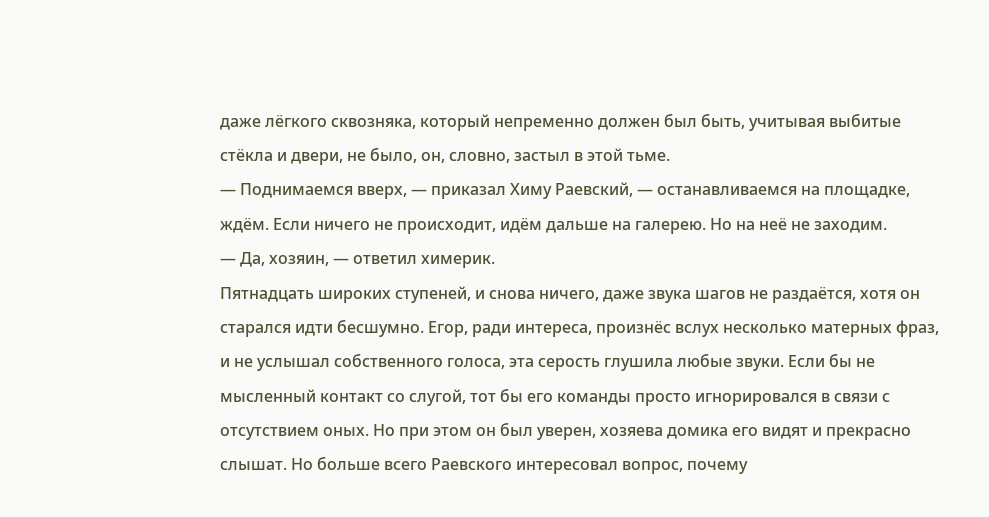даже лёгкого сквозняка, который непременно должен был быть, учитывая выбитые стёкла и двери, не было, он, словно, застыл в этой тьме.
— Поднимаемся вверх, — приказал Химу Раевский, — останавливаемся на площадке, ждём. Если ничего не происходит, идём дальше на галерею. Но на неё не заходим.
— Да, хозяин, — ответил химерик.
Пятнадцать широких ступеней, и снова ничего, даже звука шагов не раздаётся, хотя он старался идти бесшумно. Егор, ради интереса, произнёс вслух несколько матерных фраз, и не услышал собственного голоса, эта серость глушила любые звуки. Если бы не мысленный контакт со слугой, тот бы его команды просто игнорировался в связи с отсутствием оных. Но при этом он был уверен, хозяева домика его видят и прекрасно слышат. Но больше всего Раевского интересовал вопрос, почему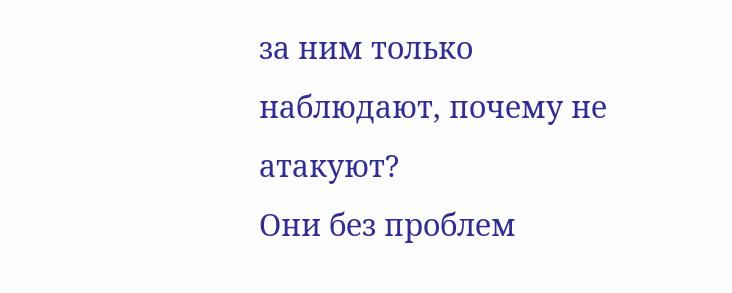за ним только наблюдают, почему не атакуют?
Они без проблем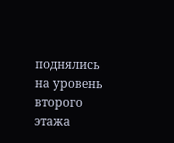поднялись на уровень второго этажа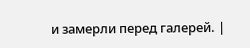и замерли перед галерей. |